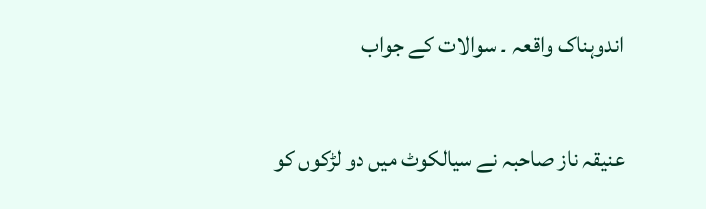اندوہناک واقعہ ۔ سوالات کے جواب

عنيقہ ناز صاحبہ نے سيالکوٹ ميں دو لڑکوں کو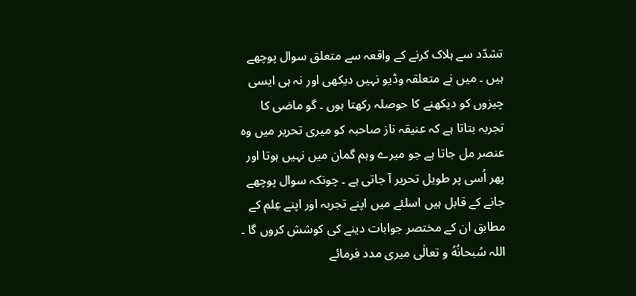تشدّد سے ہلاک کرنے کے واقعہ سے متعلق سوال پوچھے ہيں ۔ ميں نے متعلقہ وڈيو نہيں ديکھی اور نہ ہی ايسی چيزوں کو ديکھنے کا حوصلہ رکھتا ہوں ۔ گو ماضی کا تجربہ بتاتا ہے کہ عنيقہ ناز صاحبہ کو ميری تحرير ميں وہ عنصر مل جاتا ہے جو ميرے وہم گمان ميں نہيں ہوتا اور پھر اُسی پر طويل تحرير آ جاتی ہے ۔ چونکہ سوال پوچھے جانے کے قابل ہيں اسلئے ميں اپنے تجربہ اور اپنے عِلم کے مطابق ان کے مختصر جوابات دينے کی کوشش کروں گا ۔ اللہ سُبحانُهُ و تعالٰی ميری مدد فرمائے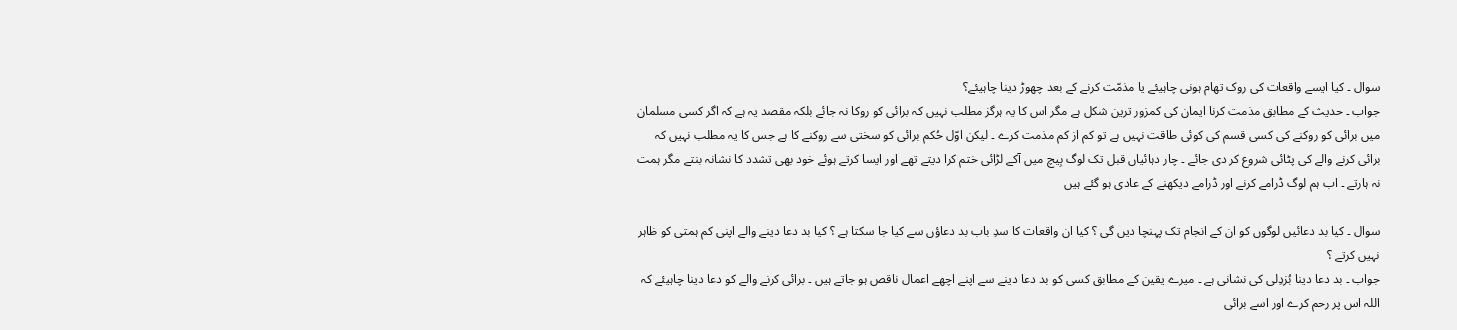سوال ۔ کیا ایسے واقعات کی روک تھام ہونی چاہیئے یا مذمّت کرنے کے بعد چھوڑ دینا چاہیئے؟
جواب ۔ حديث کے مطابق مذمت کرنا ايمان کی کمزور ترين شکل ہے مگر اس کا يہ ہرگز مطلب نہيں کہ برائی کو روکا نہ جائے بلکہ مقصد يہ ہے کہ اگر کسی مسلمان ميں برائی کو روکنے کی کسی قسم کی کوئی طاقت نہيں ہے تو کم از کم مذمت کرے ۔ ليکن اوّل حُکم برائی کو سختی سے روکنے کا ہے جس کا يہ مطلب نہيں کہ برائی کرنے والے کی پٹائی شروع کر دی جائے ۔ چار دہائياں قبل تک لوگ بِيچ ميں آکے لڑائی ختم کرا ديتے تھے اور ايسا کرتے ہوئے خود بھی تشدد کا نشانہ بنتے مگر ہمت نہ ہارتے ۔ اب ہم لوگ ڈرامے کرنے اور ڈرامے ديکھنے کے عادی ہو گئے ہيں

سوال ۔ کيا بد دعائيں لوگوں کو ان کے انجام تک پہنچا دیں گی ؟ کیا ان واقعات کا سدِ باب بد دعاؤں سے کیا جا سکتا ہے ؟ کیا بد دعا دینے والے اپنی کم ہمتی کو ظاہر نہیں کرتے ؟
جواب ۔ بد دعا دينا بُزدِلی کی نشانی ہے ۔ ميرے يقين کے مطابق کسی کو بد دعا دينے سے اپنے اچھے اعمال ناقص ہو جاتے ہيں ۔ برائی کرنے والے کو دعا دينا چاہيئے کہ اللہ اس پر رحم کرے اور اسے برائی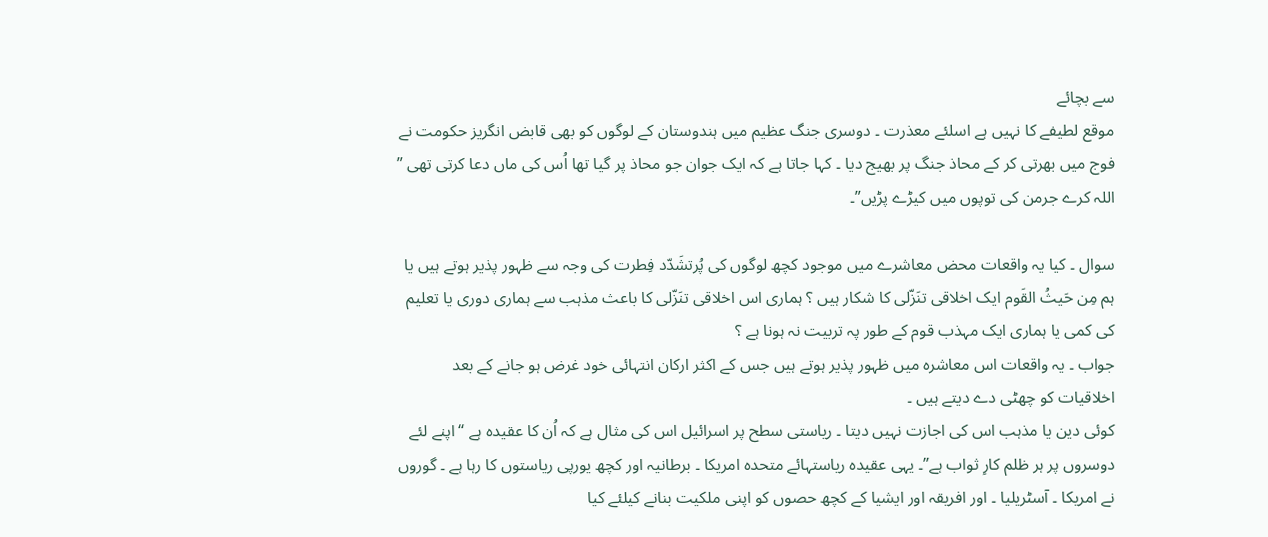سے بچائے
موقع لطيفے کا نہيں ہے اسلئے معذرت ۔ دوسری جنگ عظيم ميں ہندوستان کے لوگوں کو بھی قابض انگريز حکومت نے فوج ميں بھرتی کر کے محاذ جنگ پر بھيج ديا ۔ کہا جاتا ہے کہ ايک جوان جو محاذ پر گيا تھا اُس کی ماں دعا کرتی تھی ” اللہ کرے جرمن کی توپوں ميں کيڑے پڑيں”۔

سوال ۔ کیا یہ واقعات محض معاشرے میں موجود کچھ لوگوں کی پُرتشَدّد فِطرت کی وجہ سے ظہور پذیر ہوتے ہیں یا ہم مِن حَیثُ القَوم ایک اخلاقی تنَزّلی کا شکار ہیں ؟ ہماری اس اخلاقی تنَزّلی کا باعث مذہب سے ہماری دوری یا تعلیم کی کمی یا ہماری ایک مہذب قوم کے طور پہ تربیت نہ ہونا ہے ؟
جواب ۔ يہ واقعات اس معاشرہ ميں ظہور پذير ہوتے ہيں جس کے اکثر ارکان انتہائی خود غرض ہو جانے کے بعد اخلاقيات کو چھٹی دے ديتے ہيں ۔
کوئی دين يا مذہب اس کی اجازت نہيں ديتا ۔ رياستی سطح پر اسرائيل اس کی مثال ہے کہ اُن کا عقيدہ ہے “اپنے لئے دوسروں پر ہر ظلم کارِ ثواب ہے”۔ يہی عقيدہ رياستہائے متحدہ امريکا ۔ برطانيہ اور کچھ يورپی رياستوں کا رہا ہے ۔ گوروں نے امريکا ۔ آسٹريليا ۔ اور افريقہ اور ايشيا کے کچھ حصوں کو اپنی ملکيت بنانے کيلئے کيا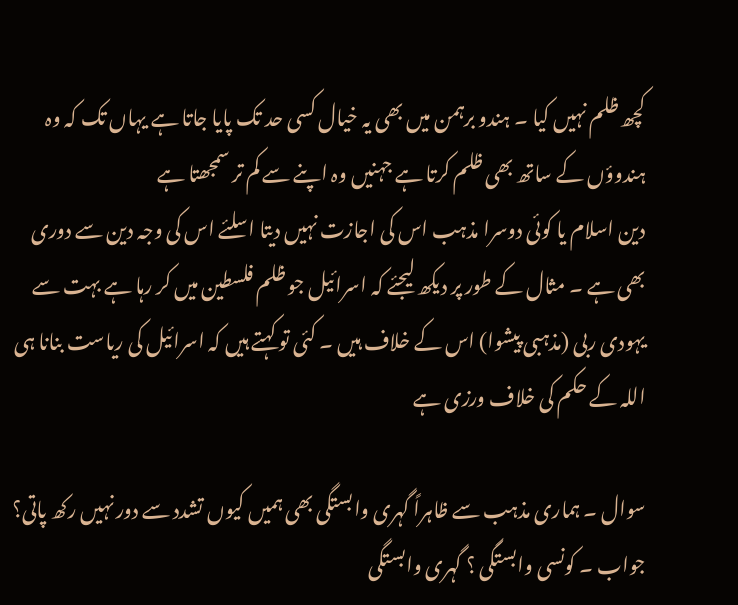کچھ ظلم نہيں کيا ۔ ہندو برہمن ميں بھی يہ خيال کسی حد تک پايا جاتا ہے يہاں تک کہ وہ ہندوؤں کے ساتھ بھی ظلم کرتا ہے جہنيں وہ اپنے سے کم تر سمجھتا ہے
دين اسلام يا کوئی دوسرا مذہب اس کی اجازت نہيں ديتا اسلئے اس کی وجہ دين سے دوری بھی ہے ۔ مثال کے طور پر ديکھ ليجئے کہ اسرائيل جو ظلم فلسطين ميں کر رہا ہے بہت سے يہودی ربی (مذہبی پيشوا) اس کے خلاف ہيں ۔ کئی تو کہتے ہيں کہ اسرائيل کی رياست بنانا ہی اللہ کے حکم کی خلاف ورزی ہے

سوال ۔ ہماری مذہب سے ظاہراً گہری وابستگی بھی ہمیں کیوں تشدد سے دور نہیں رکھ پاتی؟
جواب ۔ کونسی وابستگی ؟ گہری وابستگی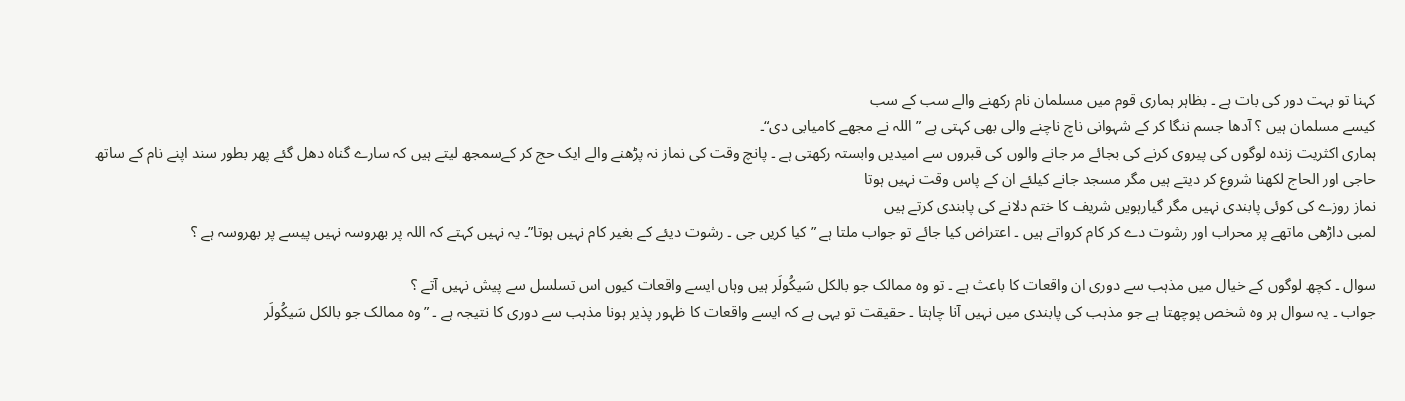کہنا تو بہت دور کی بات ہے ۔ بظاہر ہماری قوم ميں مسلمان نام رکھنے والے سب کے سب
کیسے مسلمان ہيں ؟ آدھا جسم ننگا کر کے شہوانی ناچ ناچنے والی بھی کہتی ہے ”اللہ نے مجھے کاميابی دی“۔
ہماری اکثريت زندہ لوگوں کی پيروی کرنے کی بجائے مر جانے والوں کی قبروں سے اميديں وابستہ رکھتی ہے ۔ پانچ وقت کی نماز نہ پڑھنے والے ايک حج کر کےسمجھ ليتے ہيں کہ سارے گناہ دھل گئے پھر بطور سند اپنے نام کے ساتھ حاجی اور الحاج لکھنا شروع کر ديتے ہيں مگر مسجد جانے کيلئے ان کے پاس وقت نہيں ہوتا
نماز روزے کی کوئی پابندی نہيں مگر گيارہويں شريف کا ختم دلانے کی پابندی کرتے ہيں
لمبی داڑھی ماتھے پر محراب اور رشوت دے کر کام کرواتے ہيں ۔ اعتراض کيا جائے تو جواب ملتا ہے ” کيا کريں جی ۔ رشوت ديئے کے بغير کام نہيں ہوتا”۔ يہ نہيں کہتے کہ اللہ پر بھروسہ نہيں پيسے پر بھروسہ ہے ؟

سوال ۔ کچھ لوگوں کے خیال میں مذہب سے دوری ان واقعات کا باعث ہے ۔ تو وہ ممالک جو بالکل سَیکُولَر ہیں وہاں ایسے واقعات کیوں اس تسلسل سے پیش نہیں آتے ؟
جواب ۔ يہ سوال ہر وہ شخص پوچھتا ہے جو مذہب کی پابندی ميں نہيں آنا چاہتا ۔ حقيقت تو يہی ہے کہ ايسے واقعات کا ظہور پذير ہونا مذہب سے دوری کا نتيجہ ہے ۔ ”وہ ممالک جو بالکل سَیکُولَر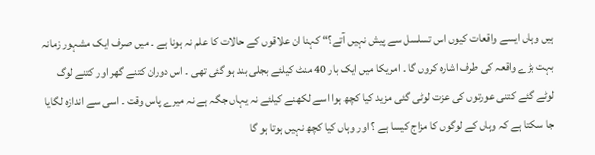ہیں وہاں ایسے واقعات کیوں اس تسلسل سے پیش نہیں آتے؟“ کہنا ان علاقوں کے حالات کا علم نہ ہونا ہے ۔ ميں صرف ايک مشہور زمانہ بہت بڑے واقعہ کی طرف اشارہ کروں گا ۔ امريکا ميں ايک بار 40 منٹ کيلئے بجلی بند ہو گئی تھی ۔ اس دوران کتنے گھر اور کتنے لوگ لوٹے گئے کتنی عورتوں کی عزت لوٹی گئی مزيد کيا کچھ ہوا اسے لکھنے کيلئے نہ يہاں جگہ ہے نہ ميرے پاس وقت ۔ اسی سے اندازہ لگايا جا سکتا ہے کہ وہاں کے لوگوں کا مزاج کيسا ہے ؟ اور وہاں کيا کچھ نہيں ہوتا ہو گا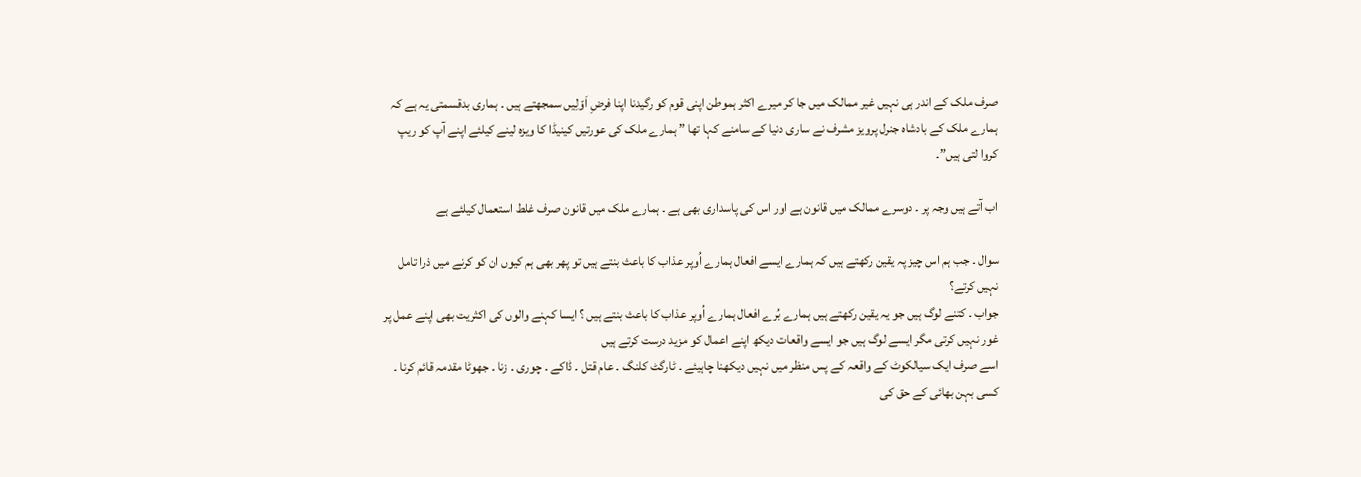صرف ملک کے اندر ہی نہيں غير ممالک ميں جا کر ميرے اکثر ہموطن اپنی قوم کو رگيدنا اپنا فرضِ اَوّلِيں سمجھتے ہيں ۔ ہماری بدقسمتی يہ ہے کہ ہمارے ملک کے بادشاہ جنرل پرويز مشرف نے ساری دنيا کے سامنے کہا تھا ” ہمارے ملک کی عورتيں کينيڈا کا ويزہ لينے کيلئے اپنے آپ کو ريپ کروا لتی ہيں”۔

اب آتے ہيں وجہ پر ۔ دوسرے ممالک ميں قانون ہے اور اس کی پاسداری بھی ہے ۔ ہمارے ملک ميں قانون صرف غلط استعمال کيلئے ہے

سوال ۔ جب ہم اس چیز پہ یقین رکھتے ہیں کہ ہمارے ایسے افعال ہمارے اُوپر عذاب کا باعث بنتے ہیں تو پھر بھی ہم کیوں ان کو کرنے میں ذرا تامل نہیں کرتے؟
جواب ۔ کتنے لوگ ہيں جو يہ يقين رکھتے ہيں ہمارے بُرے افعال ہمارے اُوپر عذاب کا باعث بنتے ہیں ؟ ايسا کہنے والوں کی اکثريت بھی اپنے عمل پر غور نہيں کرتی مگر ایسے لوگ ہيں جو ايسے واقعات ديکھ اپنے اعمال کو مزيد درست کرتے ہيں
اسے صرف ايک سيالکوٹ کے واقعہ کے پس منظر ميں نہيں ديکھنا چاہيئے ۔ ٹارگٹ کلنگ ۔ عام قتل ۔ ڈاکے ۔ چوری ۔ زنا ۔ جھوٹا مقدمہ قائم کرنا ۔ کسی بہن بھائی کے حق کی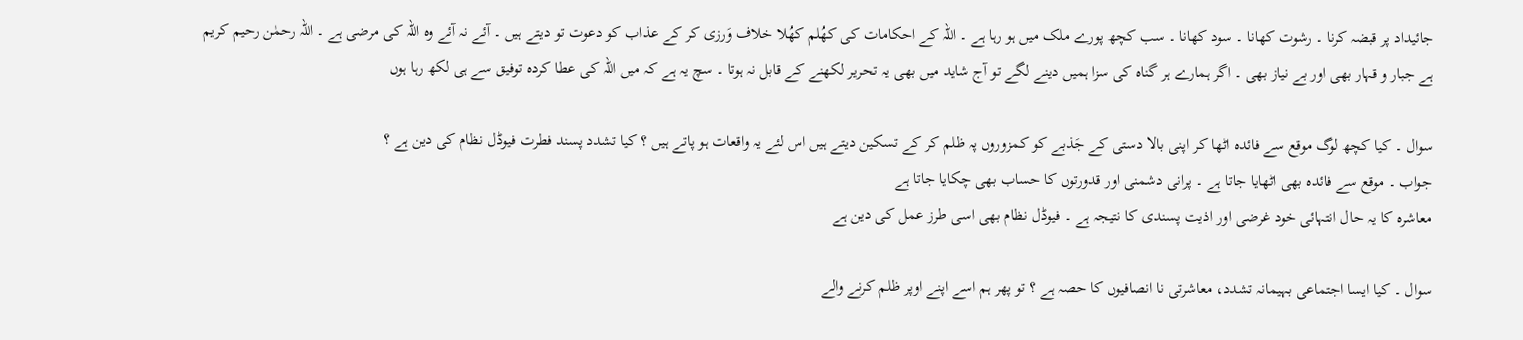جائيداد پر قبضہ کرنا ۔ رشوت کھانا ۔ سود کھانا ۔ سب کچھ پورے ملک ميں ہو رہا ہے ۔ اللہ کے احکامات کی کھُلم کھُلا خلاف وَرزی کر کے عذاب کو دعوت تو ديتے ہيں ۔ آئے نہ آئے وہ اللہ کی مرضی ہے ۔ اللہ رحمٰن رحيم کريم ہے جبار و قہار بھی اور بے نياز بھی ۔ اگر ہمارے ہر گناہ کی سزا ہميں دينے لگے تو آج شايد ميں بھی يہ تحرير لکھنے کے قابل نہ ہوتا ۔ سچ يہ ہے کہ ميں اللہ کی عطا کردہ توفيق سے ہی لکھ رہا ہوں

سوال ۔ کیا کچھ لوگ موقع سے فائدہ اٹھا کر اپنی بالا دستی کے جَذبے کو کمزوروں پہ ظلم کر کے تسکین دیتے ہیں اس لئے یہ واقعات ہو پاتے ہیں ؟ کیا تشدد پسند فطرت فیوڈل نظام کی دین ہے ؟
جواب ۔ موقع سے فائدہ بھی اٹھايا جاتا ہے ۔ پرانی دشمنی اور قدورتوں کا حساب بھی چکايا جاتا ہے
معاشرہ کا يہ حال انتہائی خود غرضی اور اذيت پسندی کا نتيجہ ہے ۔ فیوڈل نظام بھی اسی طرز عمل کی دين ہے

سوال ۔ کیا ایسا اجتماعی بہیمانہ تشدد، معاشرتی نا انصافیوں کا حصہ ہے ؟ تو پھر ہم اسے اپنے اوپر ظلم کرنے والے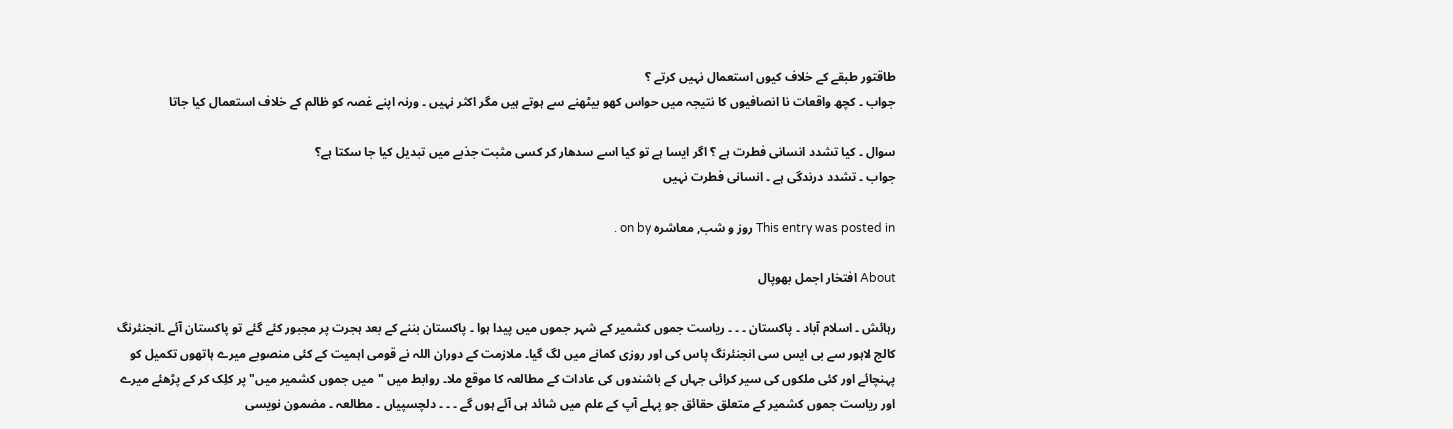طاقتور طبقے کے خلاف کیوں استعمال نہیں کرتے ؟
جواب ۔ کچھ واقعات نا انصافيوں کا نتيجہ ميں حواس کھو بيٹھنے سے ہوتے ہيں مگر اکثر نہيں ۔ ورنہ اپنے غصہ کو ظالم کے خلاف استعمال کيا جاتا

سوال ۔ کیا تشدد انسانی فطرت ہے ؟ اگر ایسا ہے تو کیا اسے سدھار کر کسی مثبت جذبے میں تبدیل کیا جا سکتا ہے؟
جواب ۔ تشدد درندگی ہے ۔ انسانی فطرت نہيں

This entry was posted in روز و شب, معاشرہ on by .

About افتخار اجمل بھوپال

رہائش ۔ اسلام آباد ۔ پاکستان ۔ ۔ ۔ ریاست جموں کشمیر کے شہر جموں میں پیدا ہوا ۔ پاکستان بننے کے بعد ہجرت پر مجبور کئے گئے تو پاکستان آئے ۔انجنئرنگ کالج لاہور سے بی ایس سی انجنئرنگ پاس کی اور روزی کمانے میں لگ گیا۔ ملازمت کے دوران اللہ نے قومی اہمیت کے کئی منصوبے میرے ہاتھوں تکمیل کو پہنچائے اور کئی ملکوں کی سیر کرائی جہاں کے باشندوں کی عادات کے مطالعہ کا موقع ملا۔ روابط میں "میں جموں کشمیر میں" پر کلِک کر کے پڑھئے میرے اور ریاست جموں کشمیر کے متعلق حقائق جو پہلے آپ کے علم میں شائد ہی آئے ہوں گے ۔ ۔ ۔ دلچسپیاں ۔ مطالعہ ۔ مضمون نویسی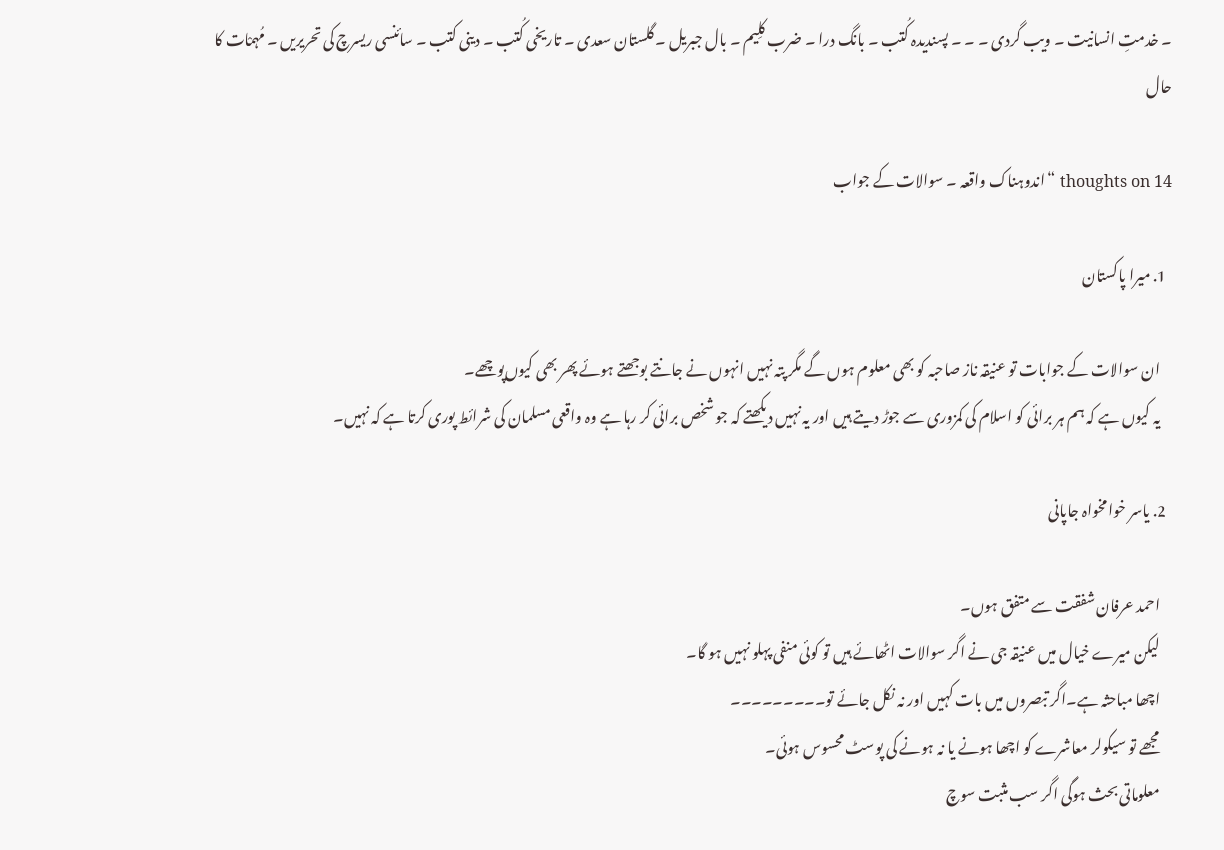۔ خدمتِ انسانیت ۔ ویب گردی ۔ ۔ ۔ پسندیدہ کُتب ۔ بانگ درا ۔ ضرب کلِیم ۔ بال جبریل ۔ گلستان سعدی ۔ تاریخی کُتب ۔ دینی کتب ۔ سائنسی ریسرچ کی تحریریں ۔ مُہمْات کا حال

14 thoughts on “اندوہناک واقعہ ۔ سوالات کے جواب

  1. میرا پاکستان

    ان سوالات کے جوابات تو عنیقہ ناز صاحبہ کو بھی معلوم ہوں گے مگر پتہ نہیں انہوں نے جانتے بوجھتے ہوئے پھر بھی کیوں‌پوچھے۔
    یہ کیوں ہے کہ ہم ہر برائی کو اسلام کی کمزوری سے جوڑ دیتے ہیں اور یہ نہیں دیکھتے کہ جو شخص برائی کر رہا ہے وہ واقعی مسلمان کی شرائط پوری کرتا ہے کہ نہیں۔

  2. یاسر خوامخواہ جاپانی

    احمد عرفان شفقت سے متفق ہوں۔
    لیکن میرے خیال میں عنیقہ جی نے اگر سوالات اٹھائے ہیں تو کوئی منفی پہلو نہیں ہو گا۔
    اچھا مباحثہ ہے۔اگر تبصروں میں بات کہیں اور نہ نکل جائے تو۔۔۔۔۔۔۔۔۔
    مجھے تو سیکولر معاشرے کو اچھا ہونے یا نہ ہونے کی پوسٹ محسوس ہوئی۔
    معلوماتی بحث ہوگی اگر سب مثبت سوچ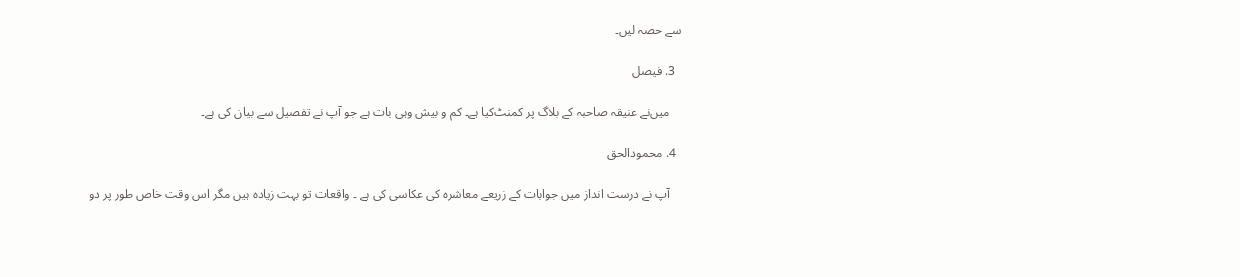سے حصہ لیں۔

  3. فیصل

    میں‌نے عنیقہ صاحبہ کے بلاگ پر کمنٹ‌کیا ہے۔ کم و بیش وہی بات ہے جو آپ نے تفصیل سے بیان کی ہے۔

  4. محمودالحق

    آپ نے درست انداز میں جوابات کے زریعے معاشرہ کی عکاسی کی ہے ۔ واقعات تو بہت زیادہ ہیں مگر اس وقت خاص طور پر دو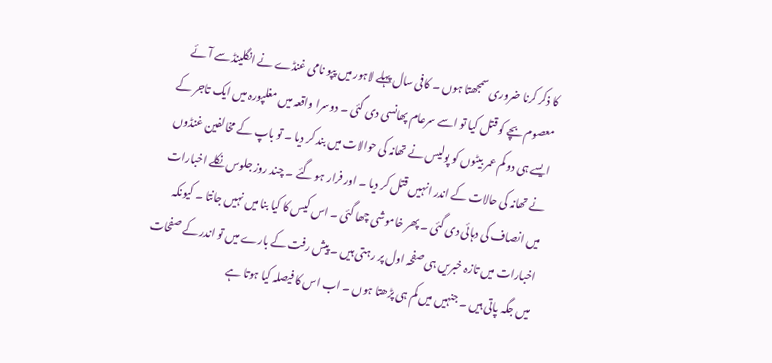کا ذکر کرنا ضروری سمجھتا ہوں ۔ کافی سال پہلے لاہور میں پپو نامی غنڈے نے انگلینڈ سے آئے معصوم بچے کو قتل کیا تو اسے سرعام پھانسی دی گئی ۔ دوسرا واقعہ میں مغلپورہ میں ایک تاجر کے ایسے ہی دو کم عمر بیٹوں کو پولیس نے تھانہ کی حوالات میں بند کر دیا ۔ تو باپ کے مخالفین غنڈوں نے تھانہ کی حالات کے اندر انہیں قتل کر دیا ۔ اور فرار ہو گئے ۔ چند روز جلوس نکلے اخبارات میں انصاف کی دہائی دی گئی ۔ پھر خاموشی چھا گئی ۔ اس کیس کا کیا بنا میں نہیں جانتا ۔ کیونکہ اخبارات میں تازہ خبریں ہی صفحہ اول پر رہتی ہیں ۔ پیش رفت کے بارے میں تو اندر کے صفحات میں جگہ پاتی ہیں ۔ جنہیں میں کم ہی پڑھتا ہوں ۔ اب اس کا فیصلہ کیا ہوتا ہے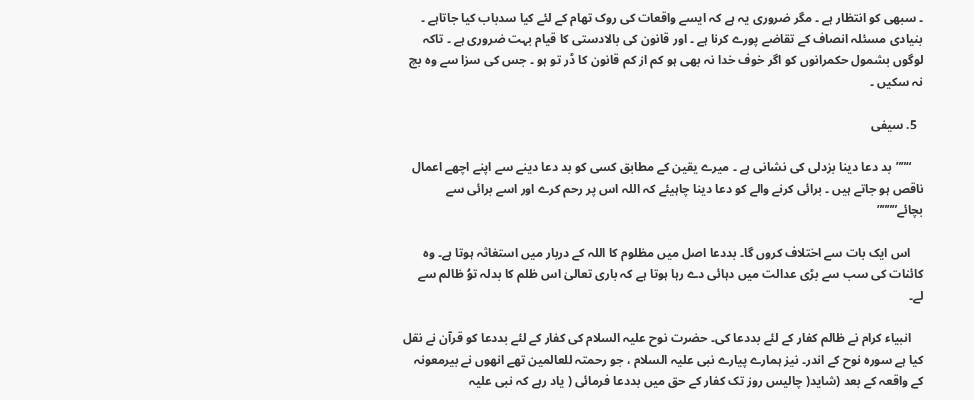۔ سبھی کو انتظار ہے ۔ مگر ضروری یہ ہے کہ ایسے واقعات کی روک تھام کے لئے کیا سدباب کیا جاتاہے ۔ بنیادی مسئلہ انصاف کے تقاضے پورے کرنا ہے ۔ اور قانون کی بالادستی کا قیام بہت ضروری ہے ۔ تاکہ لوگوں بشمول حکمرانوں کو اگر خوف خدا نہ بھی ہو کم از کم قانون کا ڈر تو ہو ۔ جس کی سزا سے وہ بچ نہ سکیں ۔

  5. سیفی

    “””بد دعا دينا بزدلی کی نشانی ہے ۔ ميرے يقين کے مطابق کسی کو بد دعا دينے سے اپنے اچھے اعمال ناقص ہو جاتے ہيں ۔ برائی کرنے والے کو دعا دينا چاہيئے کہ اللہ اس پر رحم کرے اور اسے برائی سے بچائے””””

    اس ایک بات سے اختلاف کروں گا۔ بددعا اصل میں مظلوم کا اللہ کے دربار میں استغاثہ ہوتا ہے۔ وہ کائنات کی سب سے بڑی عدالت میں دہائی دے رہا ہوتا ہے کہ باری تعالیٰ اس ظلم کا بدلہ توُ ظالم سے لے۔

    انبیاء کرام نے ظالم کفار کے لئے بددعا کی۔ حضرت نوح علیہ السلام کی کفار کے لئے بددعا کو قرآن نے نقل کیا ہے سورہ نوح کے اندر۔ نیز ہمارے پیارے نبی علیہ السلام ، جو رحمتہ للعالمین تھے انھوں نے بیرمعونہ کے واقعہ کے بعد (شاید( چالیس روز تک کفار کے حق میں بددعا فرمائی ( یاد رہے کہ نبی علیہ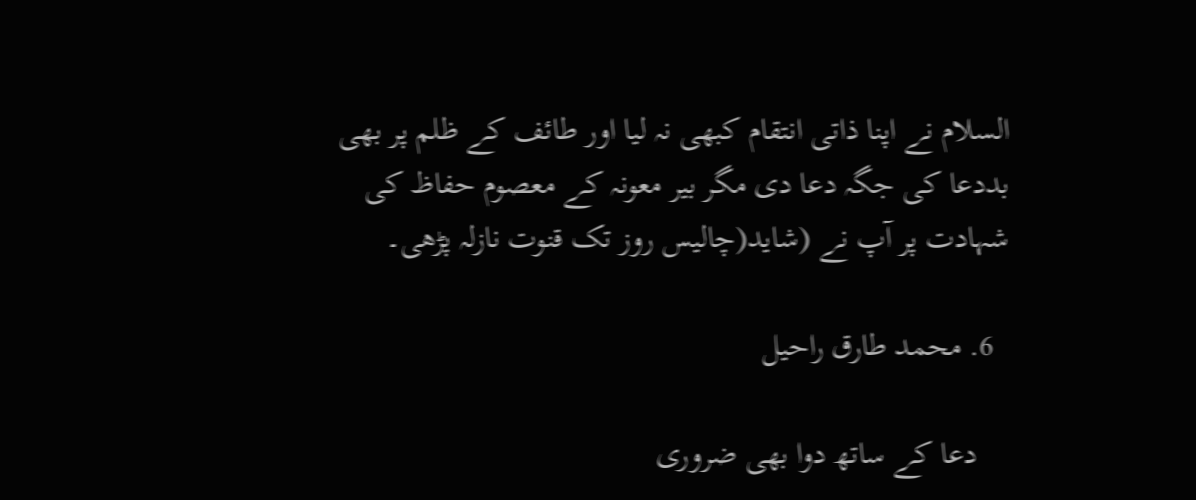السلام نے اپنا ذاتی انتقام کبھی نہ لیا اور طائف کے ظلم پر بھی بددعا کی جگہ دعا دی مگر بیر معونہ کے معصوم حفاظ کی شہادت پر آپ نے (شاید(چالیس روز تک قنوت نازلہ پڑھی۔

  6. محمد طارق راحیل

    دعا کے ساتھ دوا بھی ضروری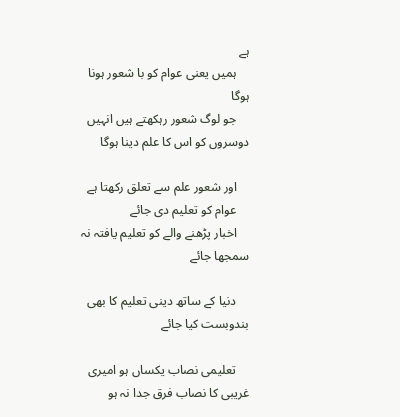ہے
    ہمیں یعنی عوام کو با شعور ہونا ہوگا
    جو لوگ شعور رہکھتے ہیں انہیں دوسروں کو اس کا علم دینا ہوگا

    اور شعور علم سے تعلق رکھتا ہے
    عوام کو تعلیم دی جائے
    اخبار پڑھنے والے کو تعلیم یافتہ نہ سمجھا جائے

    دنیا کے ساتھ دینی تعلیم کا بھی بندوبست کیا جائے

    تعلیمی نصاب یکساں ہو امیری غریبی کا نصاب فرق جدا نہ ہو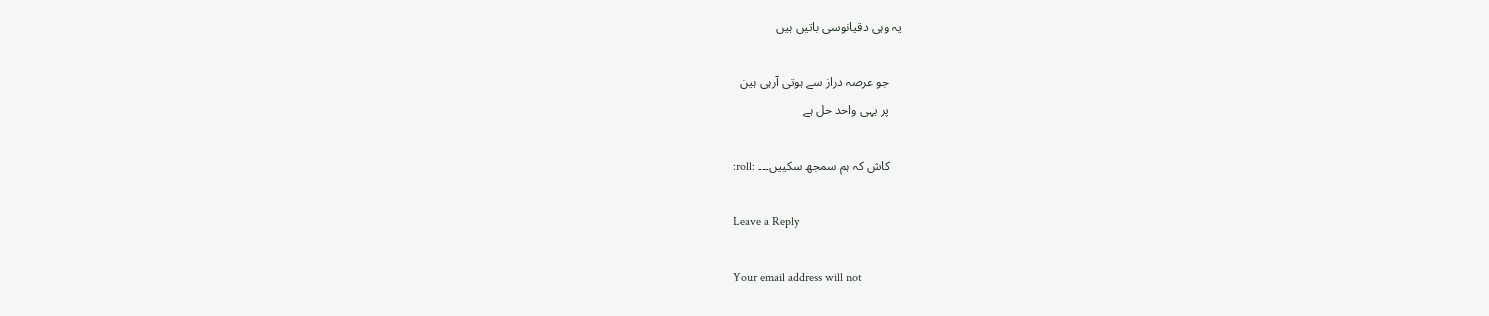یہ وہی دقیانوسی باتیں ہیں

    جو عرصہ دراز سے ہوتی آرہی ہین
    پر یہی واحد حل ہے

    کاش کہ ہم سمجھ سکییں۔۔۔ :roll:

Leave a Reply

Your email address will not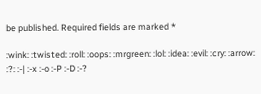be published. Required fields are marked *

:wink: :twisted: :roll: :oops: :mrgreen: :lol: :idea: :evil: :cry: :arrow: :?: :-| :-x :-o :-P :-D :-?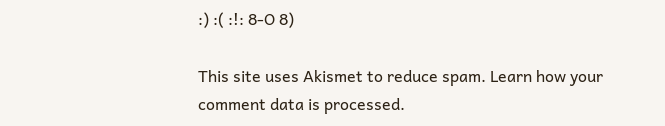:) :( :!: 8-O 8)

This site uses Akismet to reduce spam. Learn how your comment data is processed.